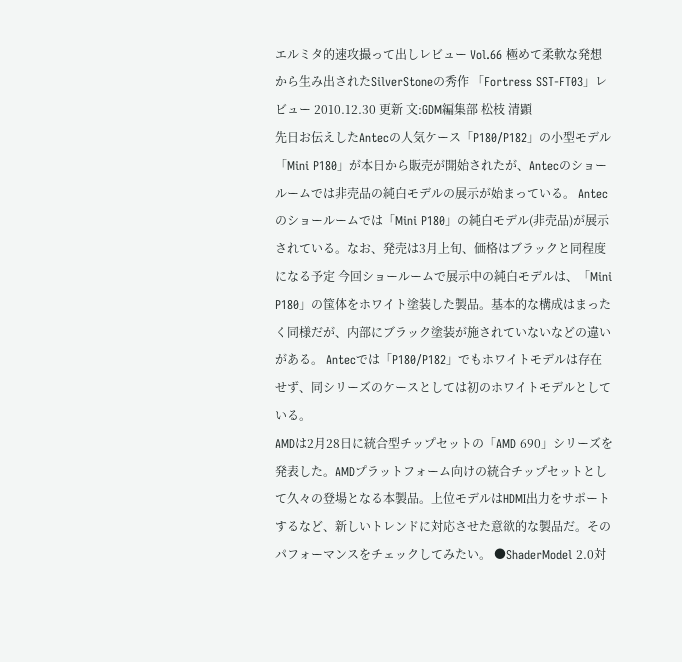エルミタ的速攻撮って出しレビュー Vol.66 極めて柔軟な発想から生み出されたSilverStoneの秀作 「Fortress SST-FT03」レビュー 2010.12.30 更新 文:GDM編集部 松枝 清顕
先日お伝えしたAntecの人気ケース「P180/P182」の小型モデル「Mini P180」が本日から販売が開始されたが、Antecのショールームでは非売品の純白モデルの展示が始まっている。 Antecのショールームでは「Mini P180」の純白モデル(非売品)が展示されている。なお、発売は3月上旬、価格はブラックと同程度になる予定 今回ショールームで展示中の純白モデルは、「Mini P180」の筺体をホワイト塗装した製品。基本的な構成はまったく同様だが、内部にブラック塗装が施されていないなどの違いがある。 Antecでは「P180/P182」でもホワイトモデルは存在せず、同シリーズのケースとしては初のホワイトモデルとしている。
AMDは2月28日に統合型チップセットの「AMD 690」シリーズを発表した。AMDプラットフォーム向けの統合チップセットとして久々の登場となる本製品。上位モデルはHDMI出力をサポートするなど、新しいトレンドに対応させた意欲的な製品だ。そのパフォーマンスをチェックしてみたい。 ●ShaderModel 2.0対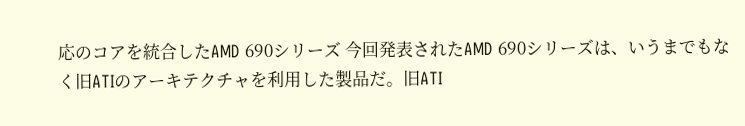応のコアを統合したAMD 690シリーズ 今回発表されたAMD 690シリーズは、いうまでもなく旧ATIのアーキテクチャを利用した製品だ。旧ATI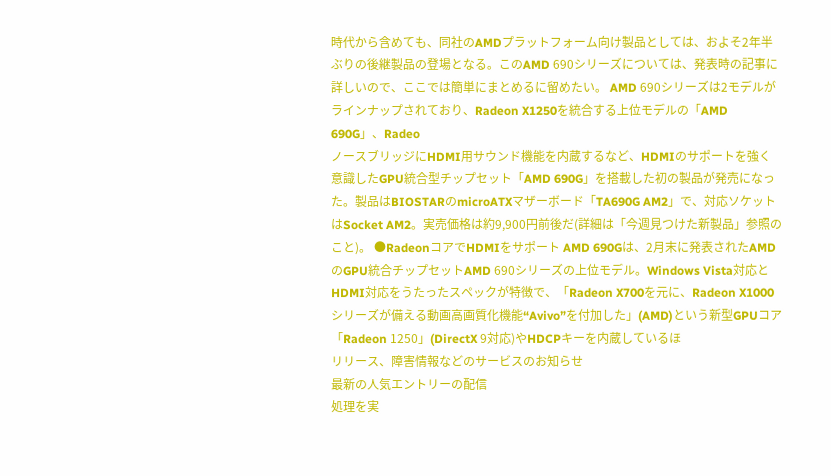時代から含めても、同社のAMDプラットフォーム向け製品としては、およそ2年半ぶりの後継製品の登場となる。このAMD 690シリーズについては、発表時の記事に詳しいので、ここでは簡単にまとめるに留めたい。 AMD 690シリーズは2モデルがラインナップされており、Radeon X1250を統合する上位モデルの「AMD 690G」、Radeo
ノースブリッジにHDMI用サウンド機能を内蔵するなど、HDMIのサポートを強く意識したGPU統合型チップセット「AMD 690G」を搭載した初の製品が発売になった。製品はBIOSTARのmicroATXマザーボード「TA690G AM2」で、対応ソケットはSocket AM2。実売価格は約9,900円前後だ(詳細は「今週見つけた新製品」参照のこと)。 ●RadeonコアでHDMIをサポート AMD 690Gは、2月末に発表されたAMDのGPU統合チップセットAMD 690シリーズの上位モデル。Windows Vista対応とHDMI対応をうたったスペックが特徴で、「Radeon X700を元に、Radeon X1000シリーズが備える動画高画質化機能“Avivo”を付加した」(AMD)という新型GPUコア「Radeon 1250」(DirectX 9対応)やHDCPキーを内蔵しているほ
リリース、障害情報などのサービスのお知らせ
最新の人気エントリーの配信
処理を実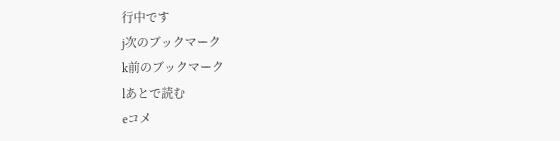行中です
j次のブックマーク
k前のブックマーク
lあとで読む
eコメ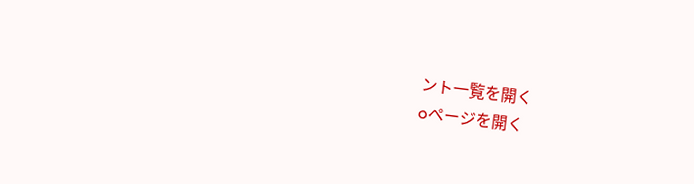ント一覧を開く
oページを開く